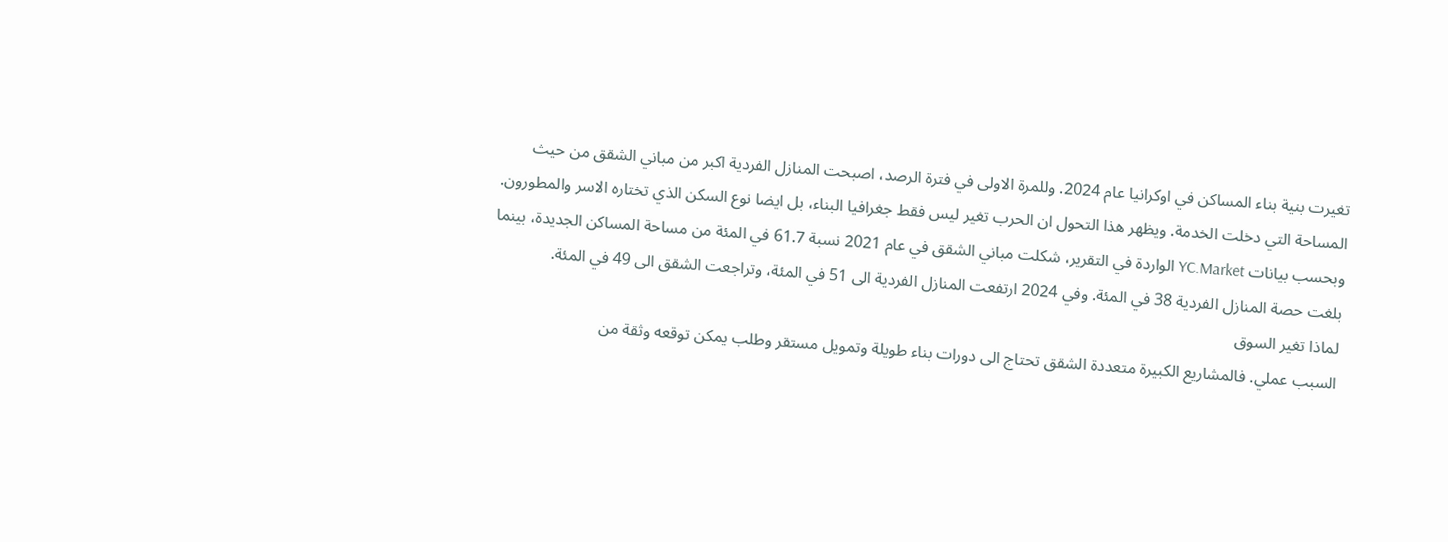تغيرت بنية بناء المساكن في اوكرانيا عام 2024. وللمرة الاولى في فترة الرصد، اصبحت المنازل الفردية اكبر من مباني الشقق من حيث المساحة التي دخلت الخدمة. ويظهر هذا التحول ان الحرب تغير ليس فقط جغرافيا البناء، بل ايضا نوع السكن الذي تختاره الاسر والمطورون.
وبحسب بيانات YC.Market الواردة في التقرير، شكلت مباني الشقق في عام 2021 نسبة 61.7 في المئة من مساحة المساكن الجديدة، بينما بلغت حصة المنازل الفردية 38 في المئة. وفي 2024 ارتفعت المنازل الفردية الى 51 في المئة، وتراجعت الشقق الى 49 في المئة.
لماذا تغير السوق
السبب عملي. فالمشاريع الكبيرة متعددة الشقق تحتاج الى دورات بناء طويلة وتمويل مستقر وطلب يمكن توقعه وثقة من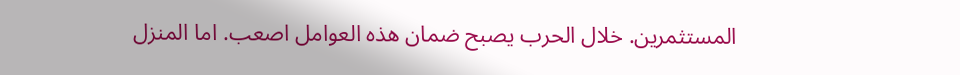المستثمرين. خلال الحرب يصبح ضمان هذه العوامل اصعب. اما المنزل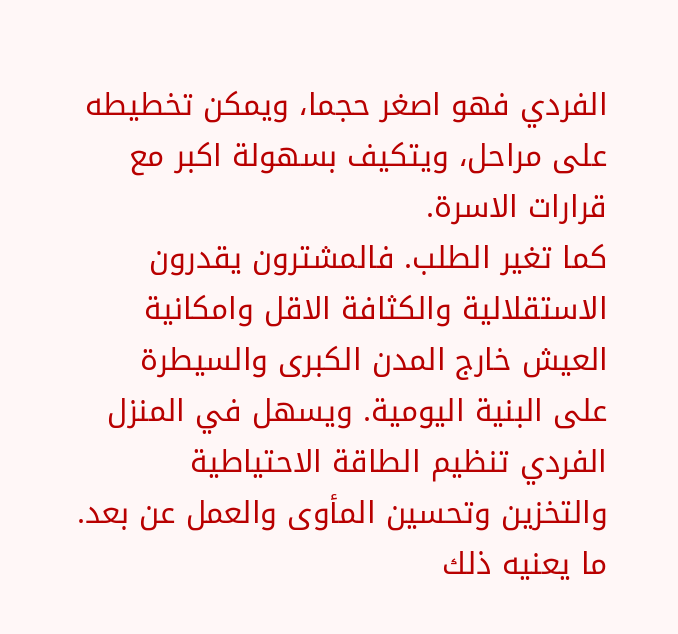الفردي فهو اصغر حجما، ويمكن تخطيطه على مراحل، ويتكيف بسهولة اكبر مع قرارات الاسرة.
كما تغير الطلب. فالمشترون يقدرون الاستقلالية والكثافة الاقل وامكانية العيش خارج المدن الكبرى والسيطرة على البنية اليومية. ويسهل في المنزل الفردي تنظيم الطاقة الاحتياطية والتخزين وتحسين المأوى والعمل عن بعد.
ما يعنيه ذلك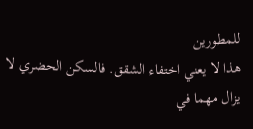للمطورين
هذا لا يعني اختفاء الشقق. فالسكن الحضري لا يزال مهما في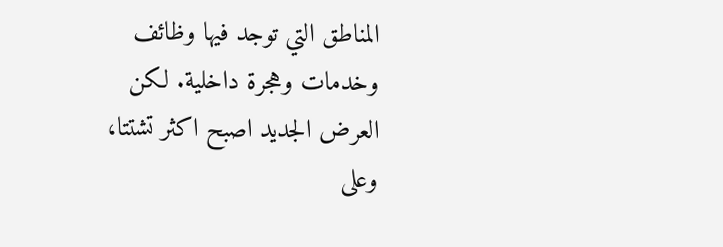المناطق التي توجد فيها وظائف وخدمات وهجرة داخلية. لكن العرض الجديد اصبح اكثر تشتتا، وعلى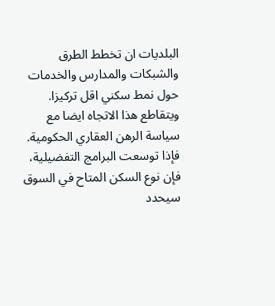البلديات ان تخطط الطرق والشبكات والمدارس والخدمات حول نمط سكني اقل تركيزا.
ويتقاطع هذا الاتجاه ايضا مع سياسة الرهن العقاري الحكومية. فإذا توسعت البرامج التفضيلية، فإن نوع السكن المتاح في السوق سيحدد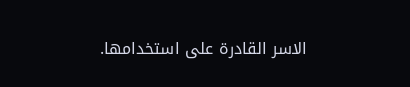الاسر القادرة على استخدامها.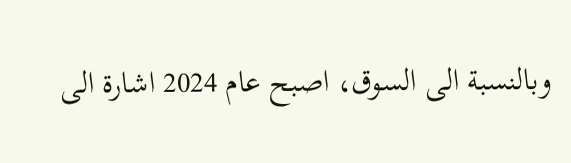وبالنسبة الى السوق، اصبح عام 2024 اشارة الى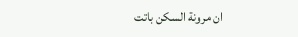ان مرونة السكن باتت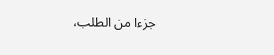جزءا من الطلب،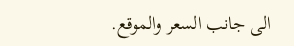الى جانب السعر والموقع.